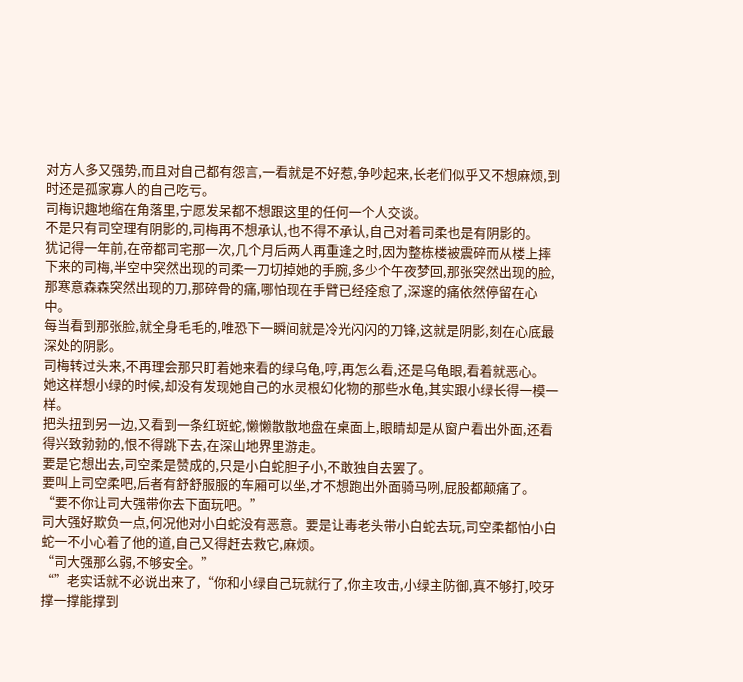对方人多又强势,而且对自己都有怨言,一看就是不好惹,争吵起来,长老们似乎又不想麻烦,到时还是孤家寡人的自己吃亏。
司梅识趣地缩在角落里,宁愿发呆都不想跟这里的任何一个人交谈。
不是只有司空理有阴影的,司梅再不想承认,也不得不承认,自己对着司柔也是有阴影的。
犹记得一年前,在帝都司宅那一次,几个月后两人再重逢之时,因为整栋楼被震碎而从楼上摔下来的司梅,半空中突然出现的司柔一刀切掉她的手腕,多少个午夜梦回,那张突然出现的脸,那寒意森森突然出现的刀,那碎骨的痛,哪怕现在手臂已经痊愈了,深邃的痛依然停留在心中。
每当看到那张脸,就全身毛毛的,唯恐下一瞬间就是冷光闪闪的刀锋,这就是阴影,刻在心底最深处的阴影。
司梅转过头来,不再理会那只盯着她来看的绿乌龟,哼,再怎么看,还是乌龟眼,看着就恶心。
她这样想小绿的时候,却没有发现她自己的水灵根幻化物的那些水龟,其实跟小绿长得一模一样。
把头扭到另一边,又看到一条红斑蛇,懒懒散散地盘在桌面上,眼睛却是从窗户看出外面,还看得兴致勃勃的,恨不得跳下去,在深山地界里游走。
要是它想出去,司空柔是赞成的,只是小白蛇胆子小,不敢独自去罢了。
要叫上司空柔吧,后者有舒舒服服的车厢可以坐,才不想跑出外面骑马咧,屁股都颠痛了。
“要不你让司大强带你去下面玩吧。”
司大强好欺负一点,何况他对小白蛇没有恶意。要是让毒老头带小白蛇去玩,司空柔都怕小白蛇一不小心着了他的道,自己又得赶去救它,麻烦。
“司大强那么弱,不够安全。”
“”老实话就不必说出来了,“你和小绿自己玩就行了,你主攻击,小绿主防御,真不够打,咬牙撑一撑能撑到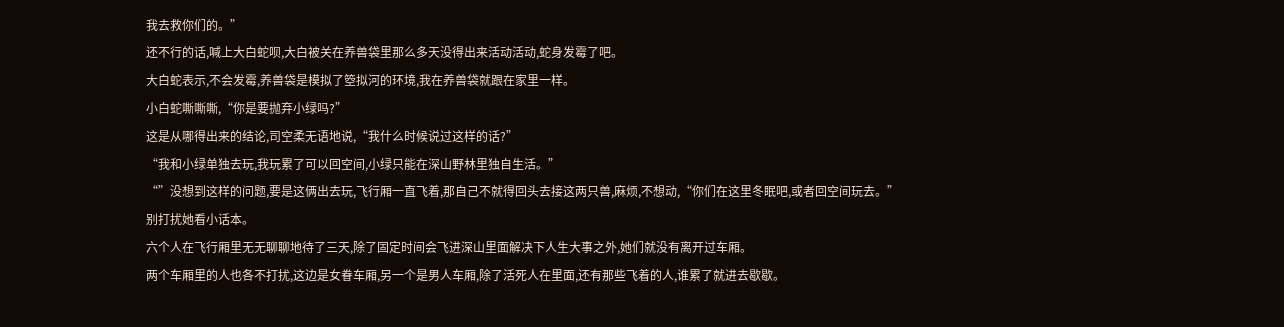我去救你们的。”
还不行的话,喊上大白蛇呗,大白被关在养兽袋里那么多天没得出来活动活动,蛇身发霉了吧。
大白蛇表示,不会发霉,养兽袋是模拟了箜拟河的环境,我在养兽袋就跟在家里一样。
小白蛇嘶嘶嘶,“你是要抛弃小绿吗?”
这是从哪得出来的结论,司空柔无语地说,“我什么时候说过这样的话?”
“我和小绿单独去玩,我玩累了可以回空间,小绿只能在深山野林里独自生活。”
“”没想到这样的问题,要是这俩出去玩,飞行厢一直飞着,那自己不就得回头去接这两只兽,麻烦,不想动,“你们在这里冬眠吧,或者回空间玩去。”
别打扰她看小话本。
六个人在飞行厢里无无聊聊地待了三天,除了固定时间会飞进深山里面解决下人生大事之外,她们就没有离开过车厢。
两个车厢里的人也各不打扰,这边是女眷车厢,另一个是男人车厢,除了活死人在里面,还有那些飞着的人,谁累了就进去歇歇。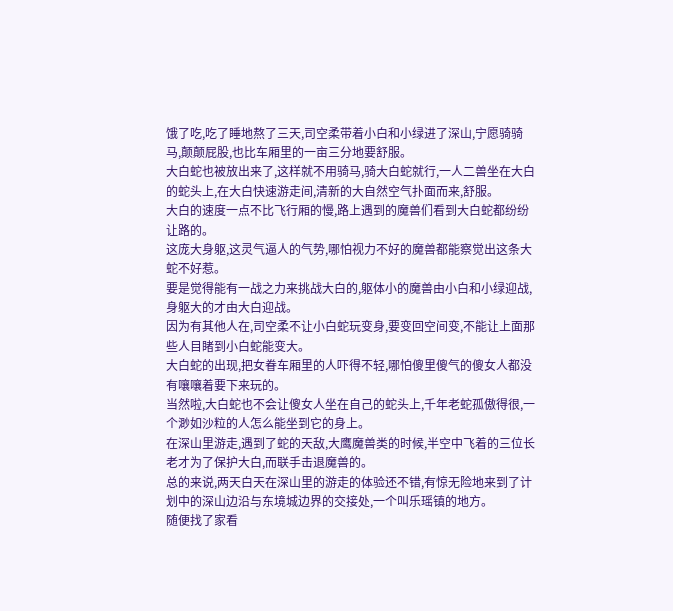饿了吃,吃了睡地熬了三天,司空柔带着小白和小绿进了深山,宁愿骑骑马,颠颠屁股,也比车厢里的一亩三分地要舒服。
大白蛇也被放出来了,这样就不用骑马,骑大白蛇就行,一人二兽坐在大白的蛇头上,在大白快速游走间,清新的大自然空气扑面而来,舒服。
大白的速度一点不比飞行厢的慢,路上遇到的魔兽们看到大白蛇都纷纷让路的。
这庞大身躯,这灵气逼人的气势,哪怕视力不好的魔兽都能察觉出这条大蛇不好惹。
要是觉得能有一战之力来挑战大白的,躯体小的魔兽由小白和小绿迎战,身躯大的才由大白迎战。
因为有其他人在,司空柔不让小白蛇玩变身,要变回空间变,不能让上面那些人目睹到小白蛇能变大。
大白蛇的出现,把女眷车厢里的人吓得不轻,哪怕傻里傻气的傻女人都没有嚷嚷着要下来玩的。
当然啦,大白蛇也不会让傻女人坐在自己的蛇头上,千年老蛇孤傲得很,一个渺如沙粒的人怎么能坐到它的身上。
在深山里游走,遇到了蛇的天敌,大鹰魔兽类的时候,半空中飞着的三位长老才为了保护大白,而联手击退魔兽的。
总的来说,两天白天在深山里的游走的体验还不错,有惊无险地来到了计划中的深山边沿与东境城边界的交接处,一个叫乐瑶镇的地方。
随便找了家看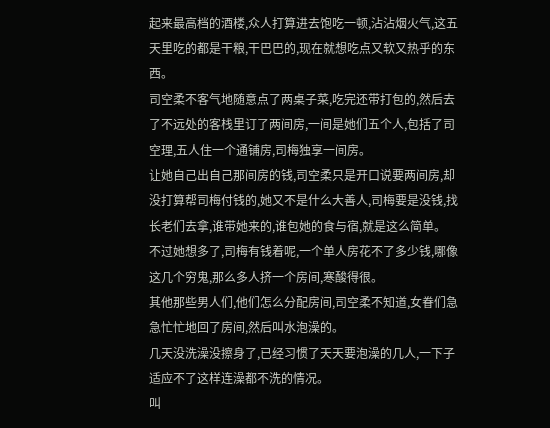起来最高档的酒楼,众人打算进去饱吃一顿,沾沾烟火气,这五天里吃的都是干粮,干巴巴的,现在就想吃点又软又热乎的东西。
司空柔不客气地随意点了两桌子菜,吃完还带打包的,然后去了不远处的客栈里订了两间房,一间是她们五个人,包括了司空理,五人住一个通铺房,司梅独享一间房。
让她自己出自己那间房的钱,司空柔只是开口说要两间房,却没打算帮司梅付钱的,她又不是什么大善人,司梅要是没钱,找长老们去拿,谁带她来的,谁包她的食与宿,就是这么简单。
不过她想多了,司梅有钱着呢,一个单人房花不了多少钱,哪像这几个穷鬼,那么多人挤一个房间,寒酸得很。
其他那些男人们,他们怎么分配房间,司空柔不知道,女眷们急急忙忙地回了房间,然后叫水泡澡的。
几天没洗澡没擦身了,已经习惯了天天要泡澡的几人,一下子适应不了这样连澡都不洗的情况。
叫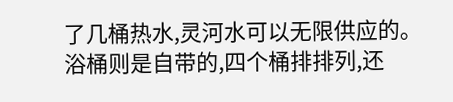了几桶热水,灵河水可以无限供应的。
浴桶则是自带的,四个桶排排列,还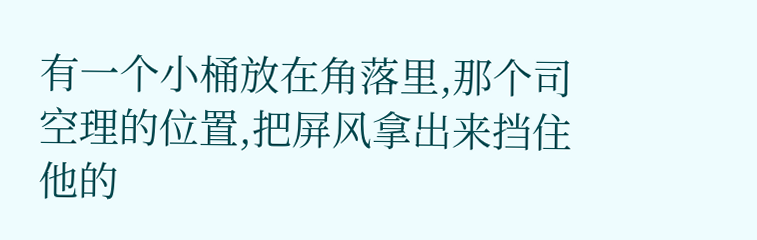有一个小桶放在角落里,那个司空理的位置,把屏风拿出来挡住他的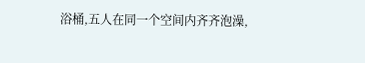浴桶,五人在同一个空间内齐齐泡澡,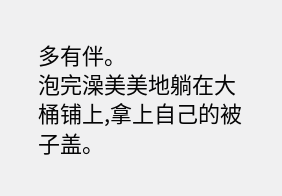多有伴。
泡完澡美美地躺在大桶铺上,拿上自己的被子盖。